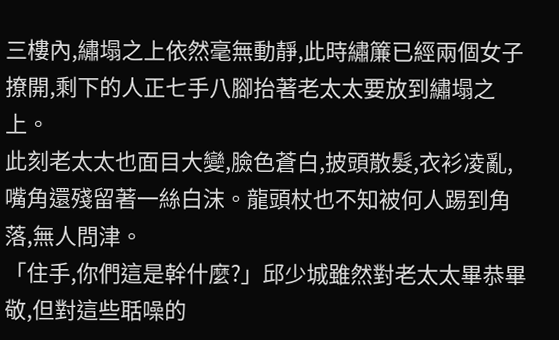三樓內,繡塌之上依然毫無動靜,此時繡簾已經兩個女子撩開,剩下的人正七手八腳抬著老太太要放到繡塌之上。
此刻老太太也面目大變,臉色蒼白,披頭散髮,衣衫凌亂,嘴角還殘留著一絲白沫。龍頭杖也不知被何人踢到角落,無人問津。
「住手,你們這是幹什麼?」邱少城雖然對老太太畢恭畢敬,但對這些聒噪的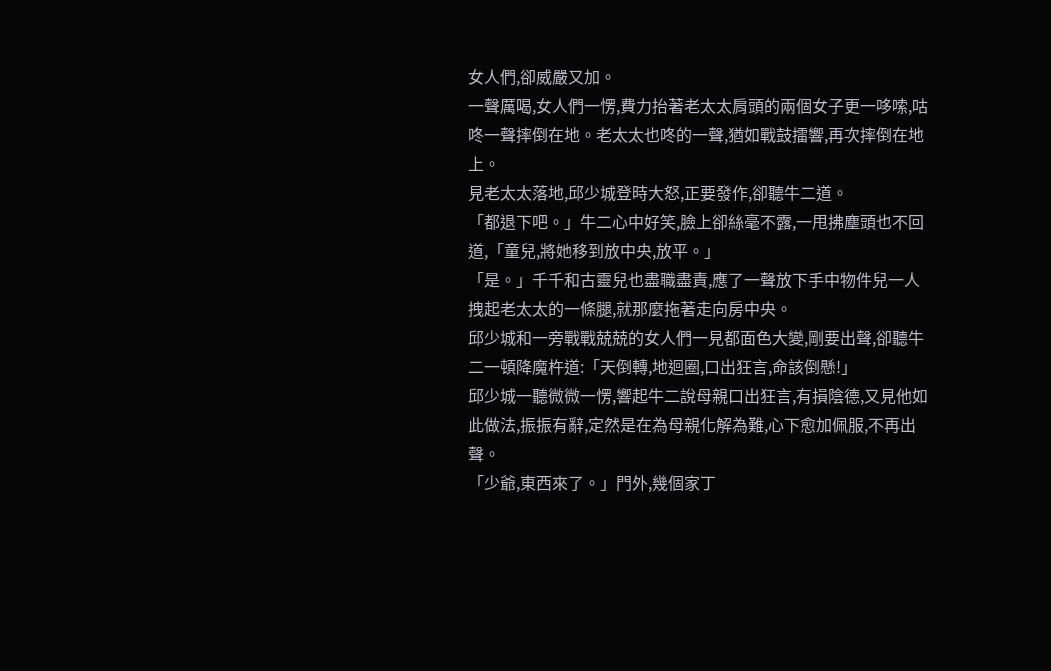女人們,卻威嚴又加。
一聲厲喝,女人們一愣,費力抬著老太太肩頭的兩個女子更一哆嗦,咕咚一聲摔倒在地。老太太也咚的一聲,猶如戰鼓擂響,再次摔倒在地上。
見老太太落地,邱少城登時大怒,正要發作,卻聽牛二道。
「都退下吧。」牛二心中好笑,臉上卻絲毫不露,一甩拂塵頭也不回道,「童兒,將她移到放中央,放平。」
「是。」千千和古靈兒也盡職盡責,應了一聲放下手中物件兒一人拽起老太太的一條腿,就那麼拖著走向房中央。
邱少城和一旁戰戰兢兢的女人們一見都面色大變,剛要出聲,卻聽牛二一頓降魔杵道:「天倒轉,地迴圈,口出狂言,命該倒懸!」
邱少城一聽微微一愣,響起牛二說母親口出狂言,有損陰德,又見他如此做法,振振有辭,定然是在為母親化解為難,心下愈加佩服,不再出聲。
「少爺,東西來了。」門外,幾個家丁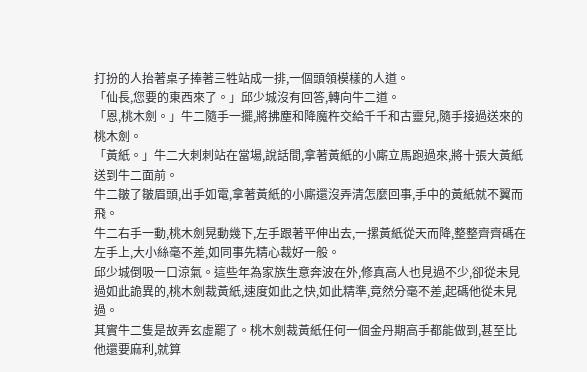打扮的人抬著桌子捧著三牲站成一排,一個頭領模樣的人道。
「仙長,您要的東西來了。」邱少城沒有回答,轉向牛二道。
「恩,桃木劍。」牛二隨手一擺,將拂塵和降魔杵交給千千和古靈兒,隨手接過送來的桃木劍。
「黃紙。」牛二大刺刺站在當場,說話間,拿著黃紙的小廝立馬跑過來,將十張大黃紙送到牛二面前。
牛二皺了皺眉頭,出手如電,拿著黃紙的小廝還沒弄清怎麼回事,手中的黃紙就不翼而飛。
牛二右手一動,桃木劍晃動幾下,左手跟著平伸出去,一摞黃紙從天而降,整整齊齊碼在左手上,大小絲毫不差,如同事先精心裁好一般。
邱少城倒吸一口涼氣。這些年為家族生意奔波在外,修真高人也見過不少,卻從未見過如此詭異的,桃木劍裁黃紙,速度如此之快,如此精準,竟然分毫不差,起碼他從未見過。
其實牛二隻是故弄玄虛罷了。桃木劍裁黃紙任何一個金丹期高手都能做到,甚至比他還要麻利,就算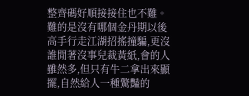整齊碼好順接接住也不難。難的是沒有哪個金丹期以後高手行走江湖招搖撞騙,更沒誰閒著沒事兒裁黃紙,會的人雖然多,但只有牛二拿出來顯擺,自然給人一種驚豔的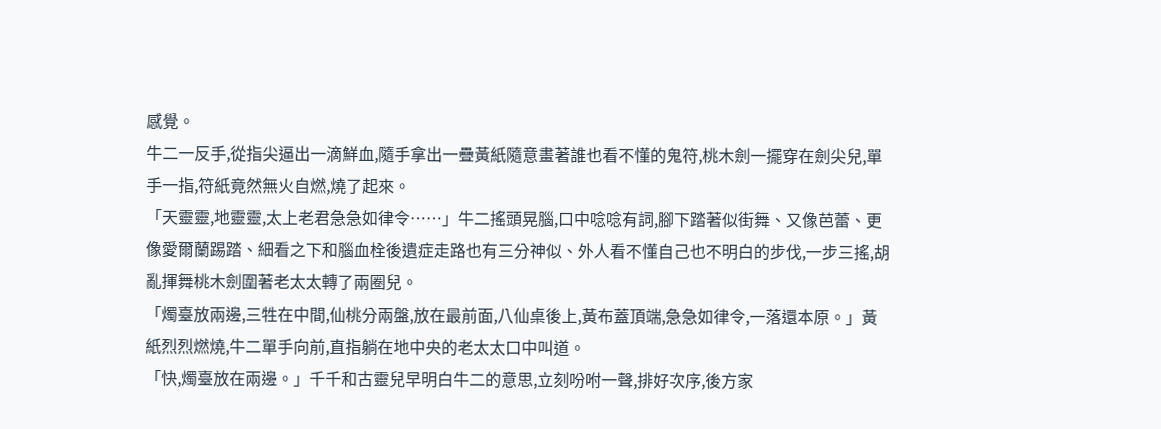感覺。
牛二一反手,從指尖逼出一滴鮮血,隨手拿出一疊黃紙隨意畫著誰也看不懂的鬼符,桃木劍一擺穿在劍尖兒,單手一指,符紙竟然無火自燃,燒了起來。
「天靈靈,地靈靈,太上老君急急如律令……」牛二搖頭晃腦,口中唸唸有詞,腳下踏著似街舞、又像芭蕾、更像愛爾蘭踢踏、細看之下和腦血栓後遺症走路也有三分神似、外人看不懂自己也不明白的步伐,一步三搖,胡亂揮舞桃木劍圍著老太太轉了兩圈兒。
「燭臺放兩邊,三牲在中間,仙桃分兩盤,放在最前面,八仙桌後上,黃布蓋頂端,急急如律令,一落還本原。」黃紙烈烈燃燒,牛二單手向前,直指躺在地中央的老太太口中叫道。
「快,燭臺放在兩邊。」千千和古靈兒早明白牛二的意思,立刻吩咐一聲,排好次序,後方家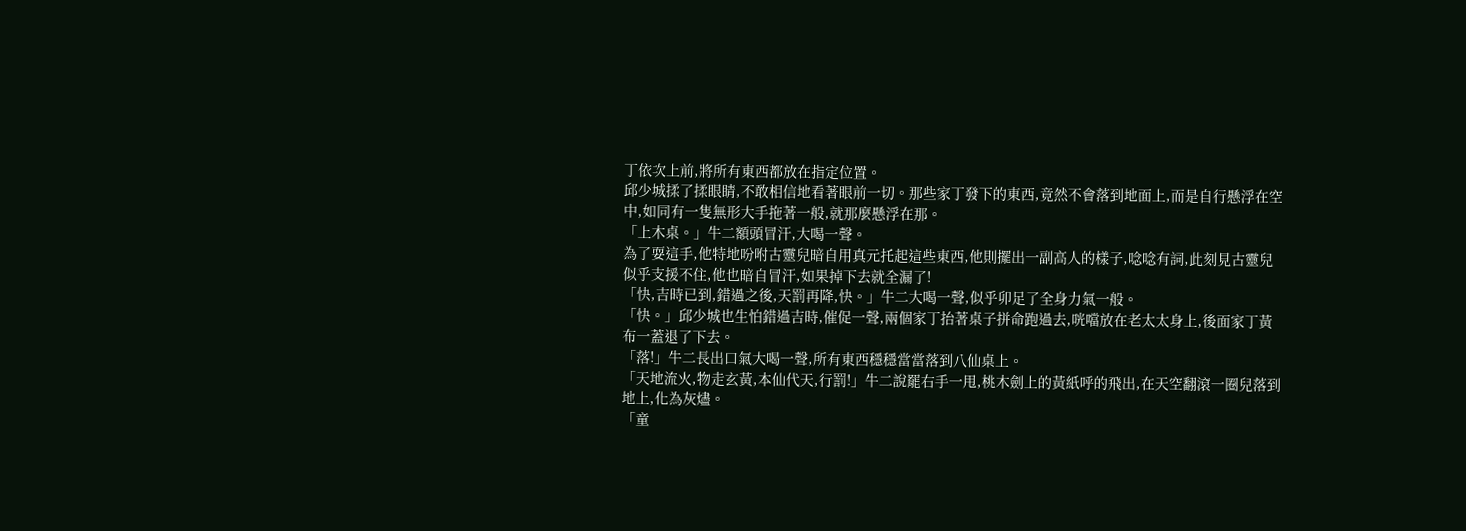丁依次上前,將所有東西都放在指定位置。
邱少城揉了揉眼睛,不敢相信地看著眼前一切。那些家丁發下的東西,竟然不會落到地面上,而是自行懸浮在空中,如同有一隻無形大手拖著一般,就那麼懸浮在那。
「上木桌。」牛二額頭冒汗,大喝一聲。
為了耍這手,他特地吩咐古靈兒暗自用真元托起這些東西,他則擺出一副高人的樣子,唸唸有詞,此刻見古靈兒似乎支援不住,他也暗自冒汗,如果掉下去就全漏了!
「快,吉時已到,錯過之後,天罰再降,快。」牛二大喝一聲,似乎卯足了全身力氣一般。
「快。」邱少城也生怕錯過吉時,催促一聲,兩個家丁抬著桌子拼命跑過去,咣噹放在老太太身上,後面家丁黃布一蓋退了下去。
「落!」牛二長出口氣大喝一聲,所有東西穩穩當當落到八仙桌上。
「天地流火,物走玄黃,本仙代天,行罰!」牛二說罷右手一甩,桃木劍上的黃紙呼的飛出,在天空翻滾一圈兒落到地上,化為灰燼。
「童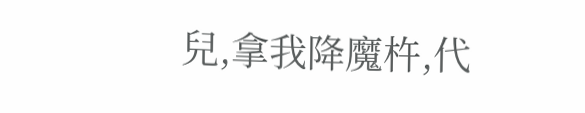兒,拿我降魔杵,代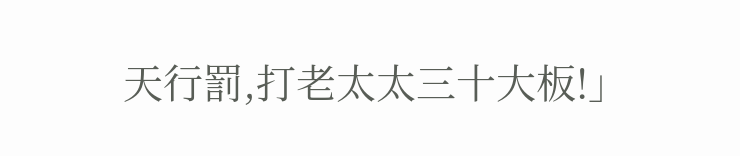天行罰,打老太太三十大板!」